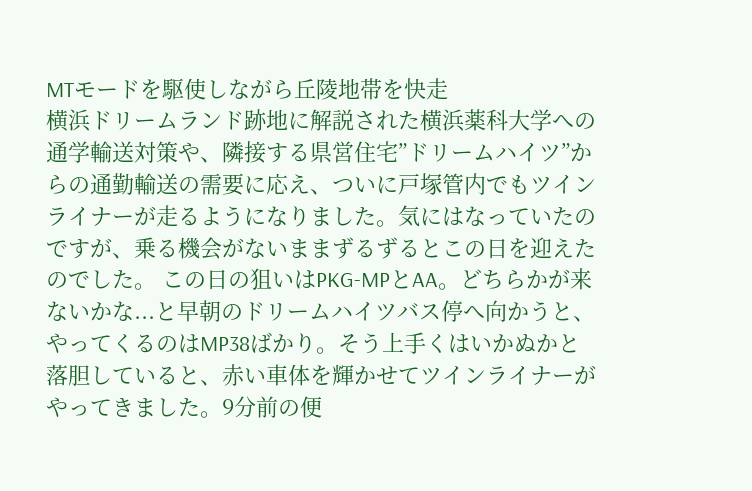MTモードを駆使しながら丘陵地帯を快走
横浜ドリームランド跡地に解説された横浜薬科大学への通学輸送対策や、隣接する県営住宅”ドリームハイツ”からの通勤輸送の需要に応え、ついに戸塚管内でもツインライナーが走るようになりました。気にはなっていたのですが、乗る機会がないままずるずるとこの日を迎えたのでした。 この日の狙いはPKG-MPとAA。どちらかが来ないかな...と早朝のドリームハイツバス停へ向かうと、やってくるのはMP38ばかり。そう上手くはいかぬかと落胆していると、赤い車体を輝かせてツインライナーがやってきました。9分前の便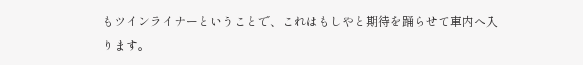もツインライナーということで、これはもしやと期待を踊らせて車内へ入ります。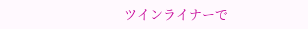ツインライナーで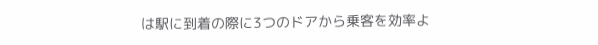は駅に到着の際に3つのドアから乗客を効率よ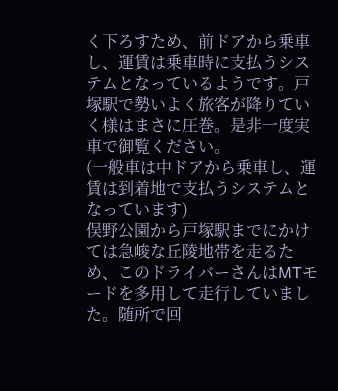く下ろすため、前ドアから乗車し、運賃は乗車時に支払うシステムとなっているようです。戸塚駅で勢いよく旅客が降りていく様はまさに圧巻。是非一度実車で御覧ください。
(一般車は中ドアから乗車し、運賃は到着地で支払うシステムとなっています)
俣野公園から戸塚駅までにかけては急峻な丘陵地帯を走るため、このドライバーさんはMTモードを多用して走行していました。随所で回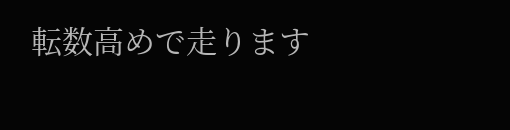転数高めで走ります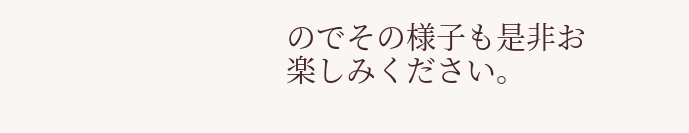のでその様子も是非お楽しみください。